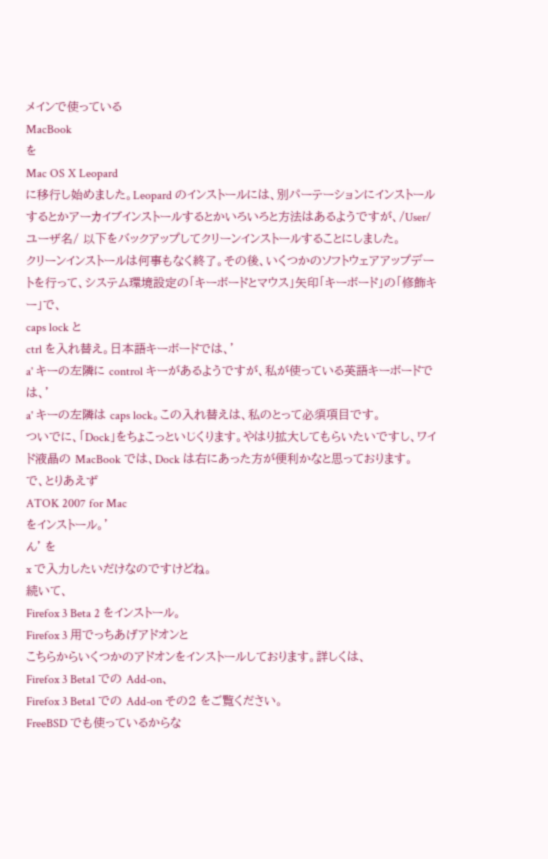メインで使っている
MacBook
を
Mac OS X Leopard
に移行し始めました。Leopard のインストールには、別パーテーションにインストールするとかアーカイブインストールするとかいろいろと方法はあるようですが、/User/ユーザ名/ 以下をバックアップしてクリーンインストールすることにしました。
クリーンインストールは何事もなく終了。その後、いくつかのソフトウェアアップデートを行って、システム環境設定の「キーボードとマウス」矢印「キーボード」の「修飾キー」で、
caps lock と
ctrl を入れ替え。日本語キーボードでは、'
a' キーの左隣に control キーがあるようですが、私が使っている英語キーボードでは、'
a' キーの左隣は caps lock。この入れ替えは、私のとって必須項目です。
ついでに、「Dock」をちょこっといじくります。やはり拡大してもらいたいですし、ワイド液晶の MacBook では、Dock は右にあった方が便利かなと思っております。
で、とりあえず
ATOK 2007 for Mac
をインストール。'
ん' を
x で入力したいだけなのですけどね。
続いて、
Firefox 3 Beta 2 をインストール。
Firefox 3 用でっちあげアドオンと
こちらからいくつかのアドオンをインストールしております。詳しくは、
Firefox 3 Beta1 での Add-on、
Firefox 3 Beta1 での Add-on その2 をご覧ください。
FreeBSD でも使っているからな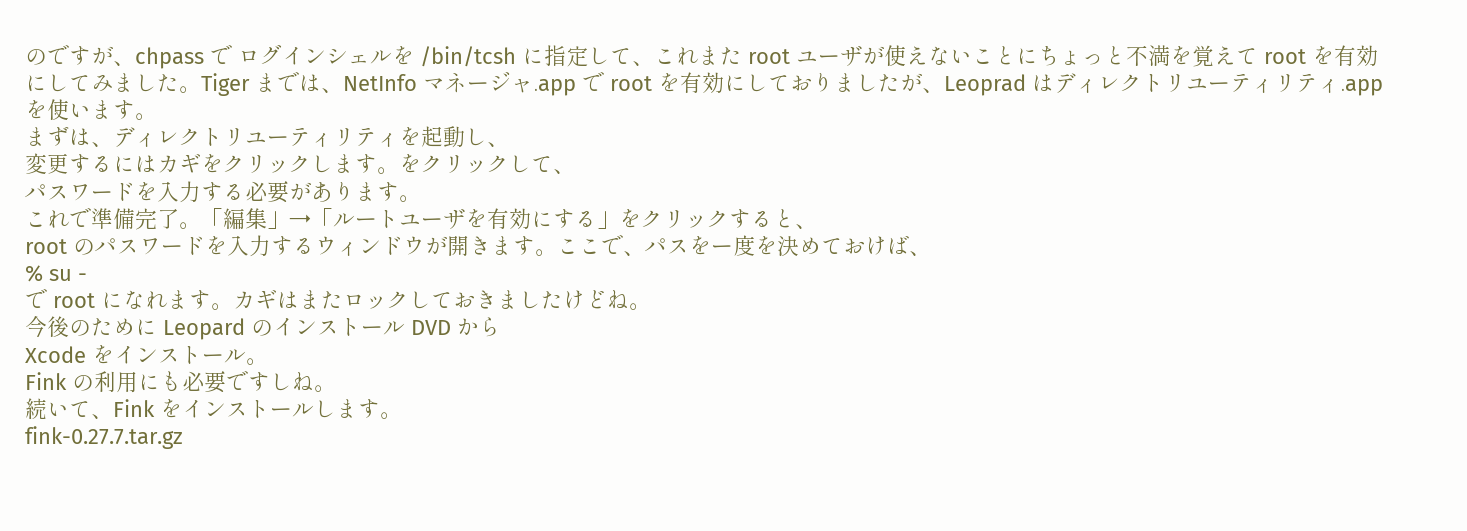のですが、chpass で ログインシェルを /bin/tcsh に指定して、これまた root ユーザが使えないことにちょっと不満を覚えて root を有効にしてみました。Tiger までは、NetInfo マネージャ.app で root を有効にしておりましたが、Leoprad はディレクトリユーティリティ.app を使います。
まずは、ディレクトリユーティリティを起動し、
変更するにはカギをクリックします。をクリックして、
パスワードを入力する必要があります。
これで準備完了。「編集」→「ルートユーザを有効にする」をクリックすると、
root のパスワードを入力するウィンドウが開きます。ここで、パスをー度を決めておけば、
% su -
で root になれます。カギはまたロックしておきましたけどね。
今後のために Leopard のインストール DVD から
Xcode をインストール。
Fink の利用にも必要ですしね。
続いて、Fink をインストールします。
fink-0.27.7.tar.gz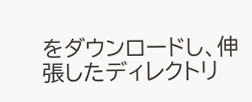をダウンロードし、伸張したディレクトリ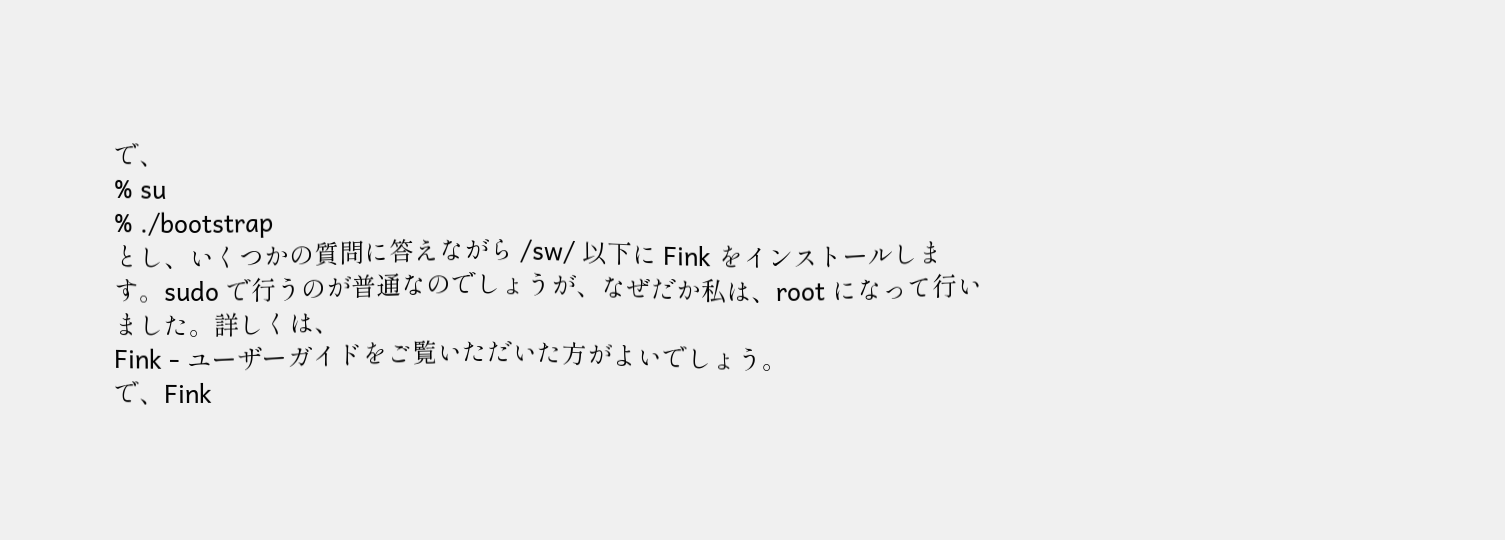で、
% su
% ./bootstrap
とし、いくつかの質問に答えながら /sw/ 以下に Fink をインストールします。sudo で行うのが普通なのでしょうが、なぜだか私は、root になって行いました。詳しくは、
Fink - ユーザーガイドをご覧いただいた方がよいでしょう。
で、Fink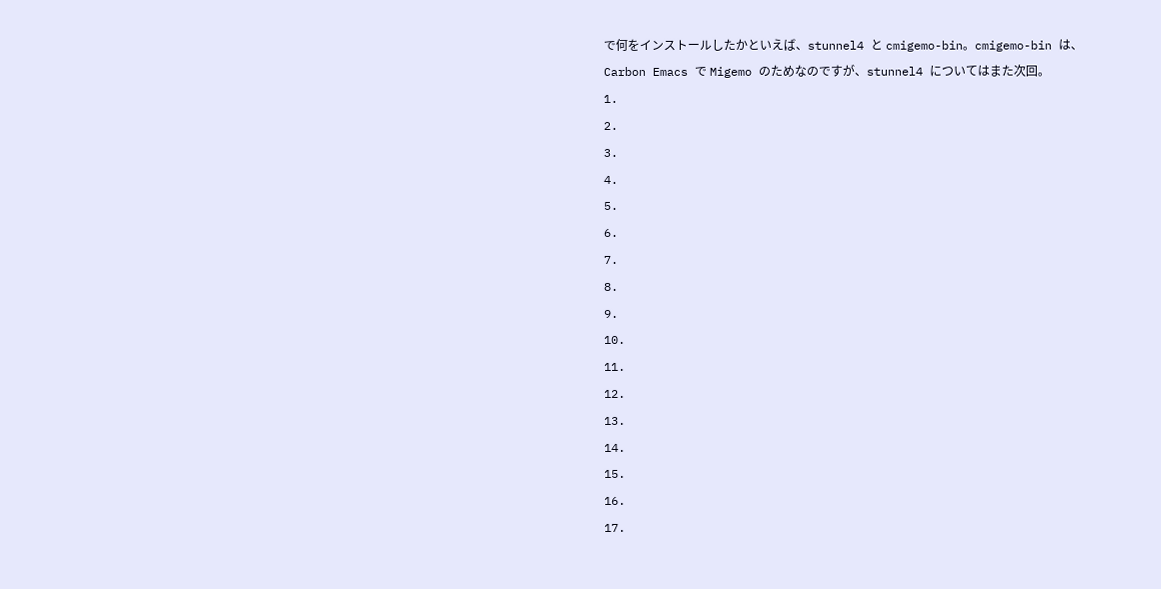で何をインストールしたかといえば、stunnel4 と cmigemo-bin。cmigemo-bin は、
Carbon Emacs で Migemo のためなのですが、stunnel4 についてはまた次回。
1.
2.
3.
4.
5.
6.
7.
8.
9.
10.
11.
12.
13.
14.
15.
16.
17.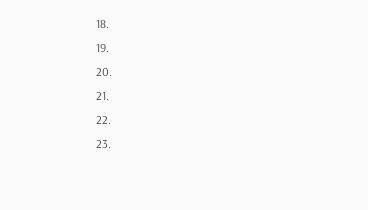18.
19.
20.
21.
22.
23.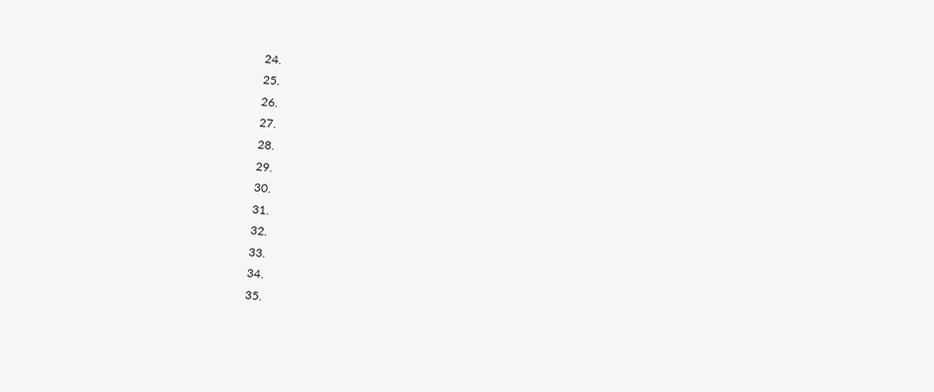24.
25.
26.
27.
28.
29.
30.
31.
32.
33.
34.
35.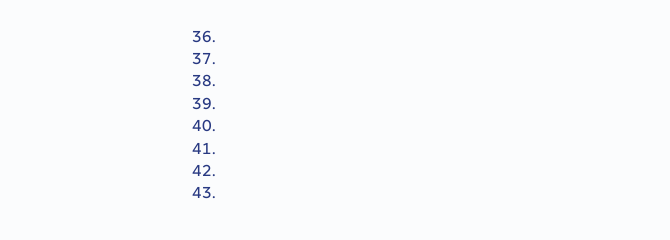36.
37.
38.
39.
40.
41.
42.
43.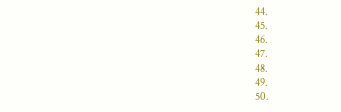44.
45.
46.
47.
48.
49.
50.